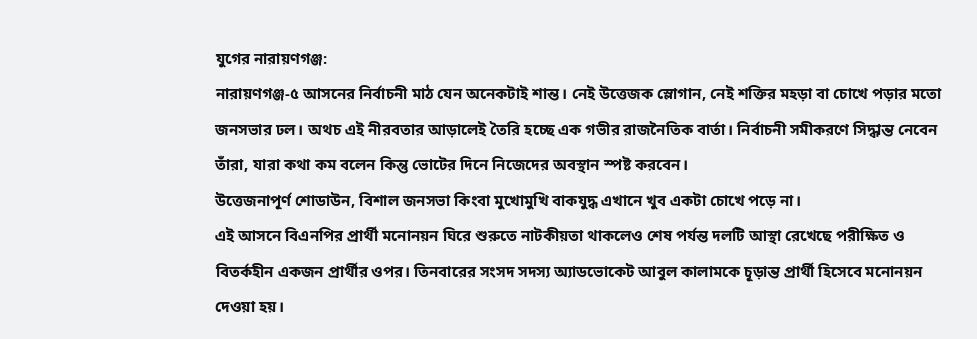যুগের নারায়ণগঞ্জ:
নারায়ণগঞ্জ-৫ আসনের নির্বাচনী মাঠ যেন অনেকটাই শান্ত। নেই উত্তেজক স্লোগান, নেই শক্তির মহড়া বা চোখে পড়ার মতো জনসভার ঢল। অথচ এই নীরবতার আড়ালেই তৈরি হচ্ছে এক গভীর রাজনৈতিক বার্তা। নির্বাচনী সমীকরণে সিদ্ধান্ত নেবেন তাঁরা, যারা কথা কম বলেন কিন্তু ভোটের দিনে নিজেদের অবস্থান স্পষ্ট করবেন।
উত্তেজনাপূর্ণ শোডাউন, বিশাল জনসভা কিংবা মুখোমুখি বাকযুদ্ধ এখানে খুব একটা চোখে পড়ে না।
এই আসনে বিএনপির প্রার্থী মনোনয়ন ঘিরে শুরুতে নাটকীয়তা থাকলেও শেষ পর্যন্ত দলটি আস্থা রেখেছে পরীক্ষিত ও বিতর্কহীন একজন প্রার্থীর ওপর। তিনবারের সংসদ সদস্য অ্যাডভোকেট আবুল কালামকে চূড়ান্ত প্রার্থী হিসেবে মনোনয়ন দেওয়া হয়।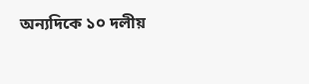অন্যদিকে ১০ দলীয়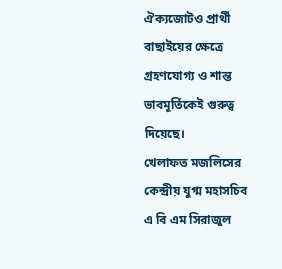ঐক্যজোটও প্রার্থী বাছাইয়ের ক্ষেত্রে গ্রহণযোগ্য ও শান্ত ভাবমূর্তিকেই গুরুত্ব দিয়েছে।
খেলাফত মজলিসের কেন্দ্রীয় যুগ্ম মহাসচিব এ বি এম সিরাজুল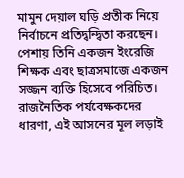মামুন দেয়াল ঘড়ি প্রতীক নিয়ে নির্বাচনে প্রতিদ্বন্দ্বিতা করছেন। পেশায় তিনি একজন ইংরেজি শিক্ষক এবং ছাত্রসমাজে একজন সজ্জন ব্যক্তি হিসেবে পরিচিত।
রাজনৈতিক পর্যবেক্ষকদের ধারণা, এই আসনের মূল লড়াই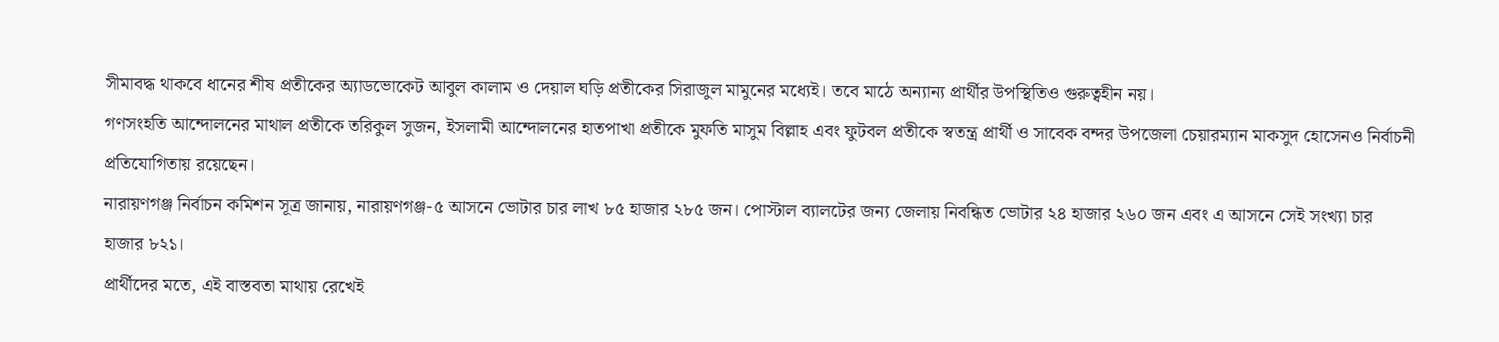সীমাবদ্ধ থাকবে ধানের শীষ প্রতীকের অ্যাডভোকেট আবুল কালাম ও দেয়াল ঘড়ি প্রতীকের সিরাজুল মামুনের মধ্যেই। তবে মাঠে অন্যান্য প্রার্থীর উপস্থিতিও গুরুত্বহীন নয়।
গণসংহতি আন্দোলনের মাথাল প্রতীকে তরিকুল সুজন, ইসলামী আন্দোলনের হাতপাখা প্রতীকে মুফতি মাসুম বিল্লাহ এবং ফুটবল প্রতীকে স্বতন্ত্র প্রার্থী ও সাবেক বন্দর উপজেলা চেয়ারম্যান মাকসুদ হোসেনও নির্বাচনী প্রতিযোগিতায় রয়েছেন।
নারায়ণগঞ্জ নির্বাচন কমিশন সূত্র জানায়, নারায়ণগঞ্জ-৫ আসনে ভোটার চার লাখ ৮৫ হাজার ২৮৫ জন। পোস্টাল ব্যালটের জন্য জেলায় নিবন্ধিত ভোটার ২৪ হাজার ২৬০ জন এবং এ আসনে সেই সংখ্যা চার হাজার ৮২১।
প্রার্থীদের মতে, এই বাস্তবতা মাথায় রেখেই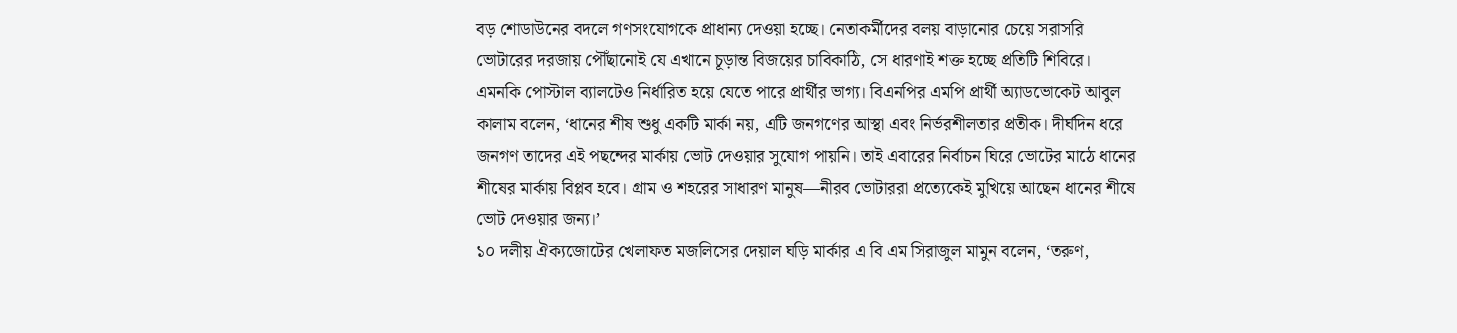বড় শোডাউনের বদলে গণসংযোগকে প্রাধান্য দেওয়া হচ্ছে। নেতাকর্মীদের বলয় বাড়ানোর চেয়ে সরাসরি ভোটারের দরজায় পৌঁছানোই যে এখানে চূড়ান্ত বিজয়ের চাবিকাঠি, সে ধারণাই শক্ত হচ্ছে প্রতিটি শিবিরে।
এমনকি পোস্টাল ব্যালটেও নির্ধারিত হয়ে যেতে পারে প্রার্থীর ভাগ্য। বিএনপির এমপি প্রার্থী অ্যাডভোকেট আবুল কালাম বলেন, ‘ধানের শীষ শুধু একটি মার্কা নয়, এটি জনগণের আস্থা এবং নির্ভরশীলতার প্রতীক। দীর্ঘদিন ধরে জনগণ তাদের এই পছন্দের মার্কায় ভোট দেওয়ার সুযোগ পায়নি। তাই এবারের নির্বাচন ঘিরে ভোটের মাঠে ধানের শীষের মার্কায় বিপ্লব হবে। গ্রাম ও শহরের সাধারণ মানুষ—নীরব ভোটাররা প্রত্যেকেই মুখিয়ে আছেন ধানের শীষে ভোট দেওয়ার জন্য।’
১০ দলীয় ঐক্যজোটের খেলাফত মজলিসের দেয়াল ঘড়ি মার্কার এ বি এম সিরাজুল মামুন বলেন, ‘তরুণ,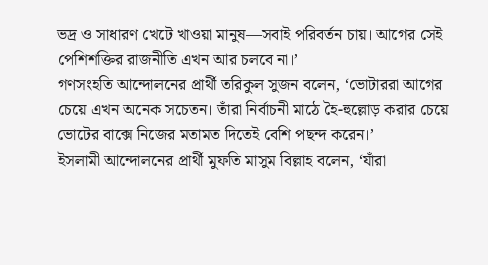ভদ্র ও সাধারণ খেটে খাওয়া মানুষ—সবাই পরিবর্তন চায়। আগের সেই পেশিশক্তির রাজনীতি এখন আর চলবে না।’
গণসংহতি আন্দোলনের প্রার্থী তরিকুল সুজন বলেন, ‘ভোটাররা আগের চেয়ে এখন অনেক সচেতন। তাঁরা নির্বাচনী মাঠে হৈ-হুল্লোড় করার চেয়ে ভোটের বাক্সে নিজের মতামত দিতেই বেশি পছন্দ করেন।’
ইসলামী আন্দোলনের প্রার্থী মুফতি মাসুম বিল্লাহ বলেন, ‘যাঁরা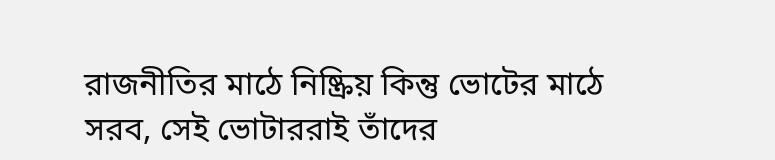রাজনীতির মাঠে নিষ্ক্রিয় কিন্তু ভোটের মাঠে সরব, সেই ভোটাররাই তাঁদের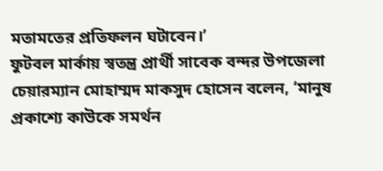মতামতের প্রতিফলন ঘটাবেন।’
ফুটবল মার্কায় স্বতন্ত্র প্রার্থী সাবেক বন্দর উপজেলা চেয়ারম্যান মোহাম্মদ মাকসুদ হোসেন বলেন, ‘মানুষ প্রকাশ্যে কাউকে সমর্থন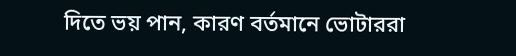দিতে ভয় পান, কারণ বর্তমানে ভোটাররা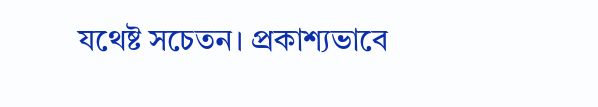যথেষ্ট সচেতন। প্রকাশ্যভাবে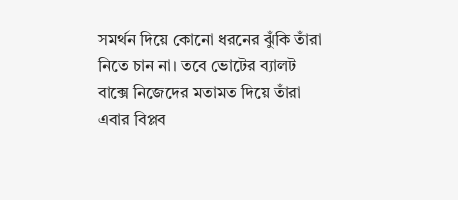সমর্থন দিয়ে কোনো ধরনের ঝুঁকি তাঁরা নিতে চান না। তবে ভোটের ব্যালট বাক্সে নিজেদের মতামত দিয়ে তাঁরা এবার বিপ্লব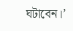ঘটাবেন।’